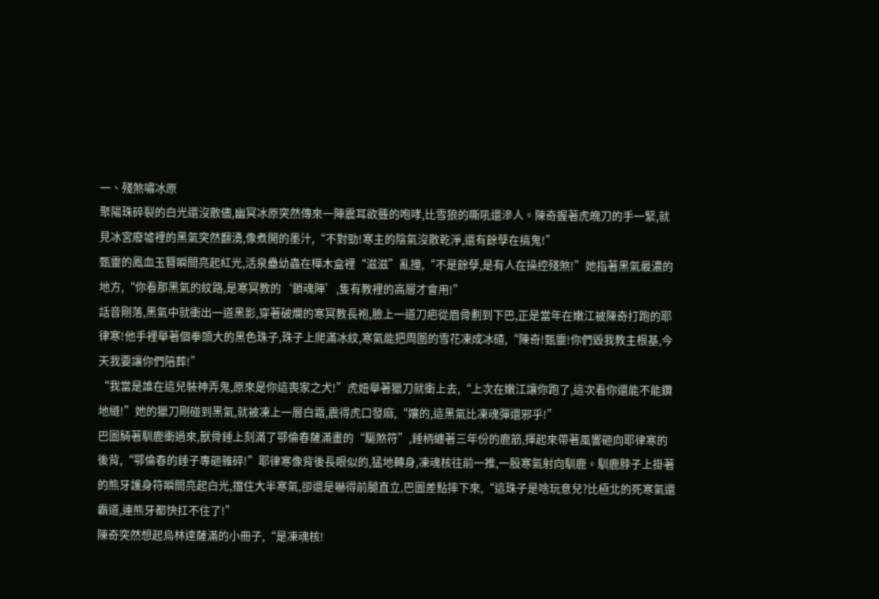一、殘煞嘯冰原
聚陽珠碎裂的白光還沒散儘,幽冥冰原突然傳來一陣震耳欲聾的咆哮,比雪狼的嘶吼還滲人。陳奇握著虎魄刀的手一緊,就見冰宮廢墟裡的黑氣突然翻湧,像煮開的墨汁,“不對勁!寒主的陰氣沒散乾淨,還有餘孽在搞鬼!”
甄靈的鳳血玉簪瞬間亮起紅光,活泉蠱幼蟲在樺木盒裡“滋滋”亂撞,“不是餘孽,是有人在操控殘煞!”她指著黑氣最濃的地方,“你看那黑氣的紋路,是寒冥教的‘鎖魂陣’,隻有教裡的高層才會用!”
話音剛落,黑氣中就衝出一道黑影,穿著破爛的寒冥教長袍,臉上一道刀疤從眉骨劃到下巴,正是當年在嫩江被陳奇打跑的耶律寒!他手裡舉著個拳頭大的黑色珠子,珠子上爬滿冰紋,寒氣能把周圍的雪花凍成冰碴,“陳奇!甄靈!你們毀我教主根基,今天我要讓你們陪葬!”
“我當是誰在這兒裝神弄鬼,原來是你這喪家之犬!”虎妞舉著獵刀就衝上去,“上次在嫩江讓你跑了,這次看你還能不能鑽地縫!”她的獵刀剛碰到黑氣,就被凍上一層白霜,震得虎口發麻,“孃的,這黑氣比凍魂彈還邪乎!”
巴圖騎著馴鹿衝過來,獸骨錘上刻滿了鄂倫春薩滿畫的“驅煞符”,錘柄纏著三年份的鹿筋,揮起來帶著風響砸向耶律寒的後背,“鄂倫春的錘子專砸雜碎!”耶律寒像背後長眼似的,猛地轉身,凍魂核往前一推,一股寒氣射向馴鹿。馴鹿脖子上掛著的熊牙護身符瞬間亮起白光,擋住大半寒氣,卻還是嚇得前腿直立,巴圖差點摔下來,“這珠子是啥玩意兒?比極北的死寒氣還霸道,連熊牙都快扛不住了!”
陳奇突然想起烏林達薩滿的小冊子,“是凍魂核!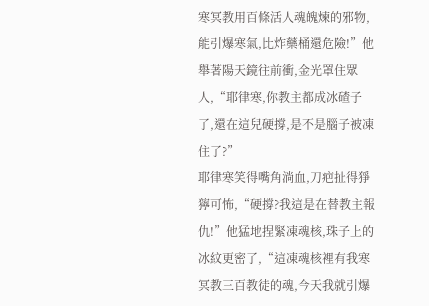寒冥教用百條活人魂魄煉的邪物,能引爆寒氣,比炸藥桶還危險!”他舉著陽天鏡往前衝,金光罩住眾人,“耶律寒,你教主都成冰碴子了,還在這兒硬撐,是不是腦子被凍住了?”
耶律寒笑得嘴角淌血,刀疤扯得猙獰可怖,“硬撐?我這是在替教主報仇!”他猛地捏緊凍魂核,珠子上的冰紋更密了,“這凍魂核裡有我寒冥教三百教徒的魂,今天我就引爆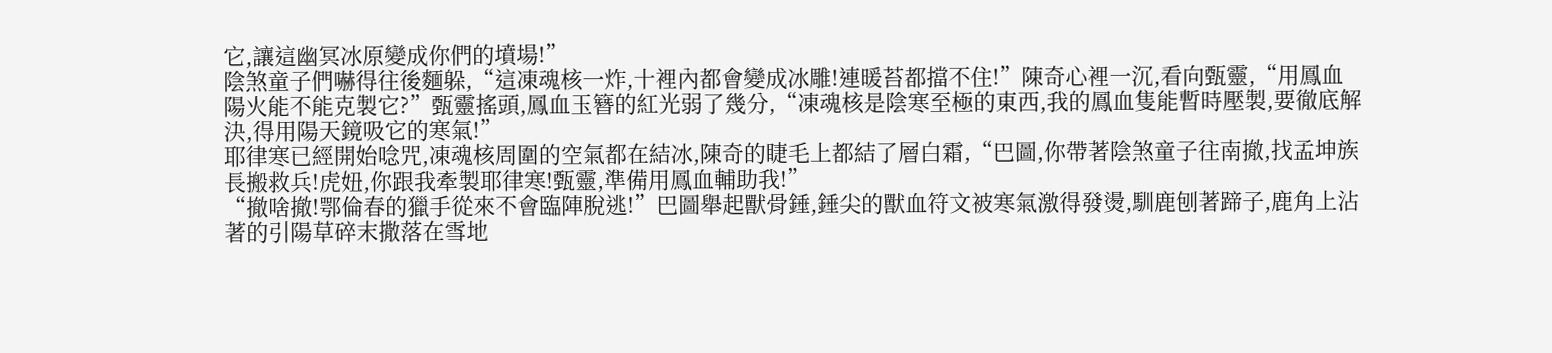它,讓這幽冥冰原變成你們的墳場!”
陰煞童子們嚇得往後麵躲,“這凍魂核一炸,十裡內都會變成冰雕!連暖苔都擋不住!”陳奇心裡一沉,看向甄靈,“用鳳血陽火能不能克製它?”甄靈搖頭,鳳血玉簪的紅光弱了幾分,“凍魂核是陰寒至極的東西,我的鳳血隻能暫時壓製,要徹底解決,得用陽天鏡吸它的寒氣!”
耶律寒已經開始唸咒,凍魂核周圍的空氣都在結冰,陳奇的睫毛上都結了層白霜,“巴圖,你帶著陰煞童子往南撤,找孟坤族長搬救兵!虎妞,你跟我牽製耶律寒!甄靈,準備用鳳血輔助我!”
“撤啥撤!鄂倫春的獵手從來不會臨陣脫逃!”巴圖舉起獸骨錘,錘尖的獸血符文被寒氣激得發燙,馴鹿刨著蹄子,鹿角上沾著的引陽草碎末撒落在雪地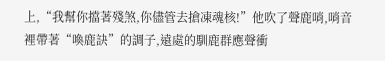上,“我幫你擋著殘煞,你儘管去搶凍魂核!”他吹了聲鹿哨,哨音裡帶著“喚鹿訣”的調子,遠處的馴鹿群應聲衝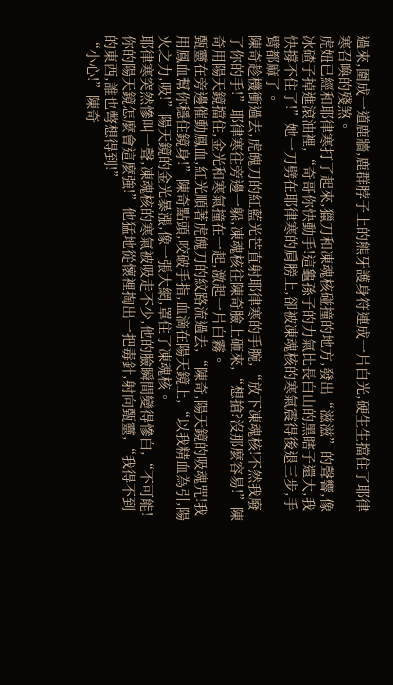過來,圍成一道鹿牆,鹿群脖子上的熊牙護身符連成一片白光,硬生生擋住了耶律寒召喚的殘煞。
虎妞已經和耶律寒打了起來,獵刀和凍魂核碰撞的地方,發出“滋滋”的聲響,像冰碴子掉進滾油裡,“奇哥你快動手!這龜孫子的力氣比長白山的黑瞎子還大,我快撐不住了!”她一刀劈在耶律寒的肩膀上,卻被凍魂核的寒氣震得後退三步,手臂都麻了。
陳奇趁機衝過去,虎魄刀的紅藍光芒直射耶律寒的手腕,“放下凍魂核!不然我廢了你的手!”耶律寒往旁邊一躲,凍魂核往陳奇臉上砸來,“想搶?沒那麼容易!”陳奇用陽天鏡擋住,金光和寒氣撞在一起,激起一片白霧。
甄靈在旁邊催動鳳血,紅光順著虎魄刀的紋路流過去,“陳奇,陽天鏡的吸魂咒!我用鳳血幫你穩住鏡身!”陳奇點頭,咬破手指,血滴在陽天鏡上,“以我精血為引,陽火之力,吸!”陽天鏡的金光暴漲,像一張大網,罩住了凍魂核。
耶律寒突然慘叫一聲,凍魂核的寒氣被吸走不少,他的臉瞬間變得慘白,“不可能!你的陽天鏡怎麼會這麼強!”他猛地從懷裡掏出一把毒針,射向甄靈,“我得不到的東西,誰也彆想得到!”
“小心!”陳奇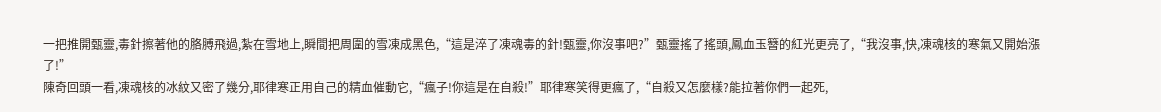一把推開甄靈,毒針擦著他的胳膊飛過,紮在雪地上,瞬間把周圍的雪凍成黑色,“這是淬了凍魂毒的針!甄靈,你沒事吧?”甄靈搖了搖頭,鳳血玉簪的紅光更亮了,“我沒事,快,凍魂核的寒氣又開始漲了!”
陳奇回頭一看,凍魂核的冰紋又密了幾分,耶律寒正用自己的精血催動它,“瘋子!你這是在自殺!”耶律寒笑得更瘋了,“自殺又怎麼樣?能拉著你們一起死,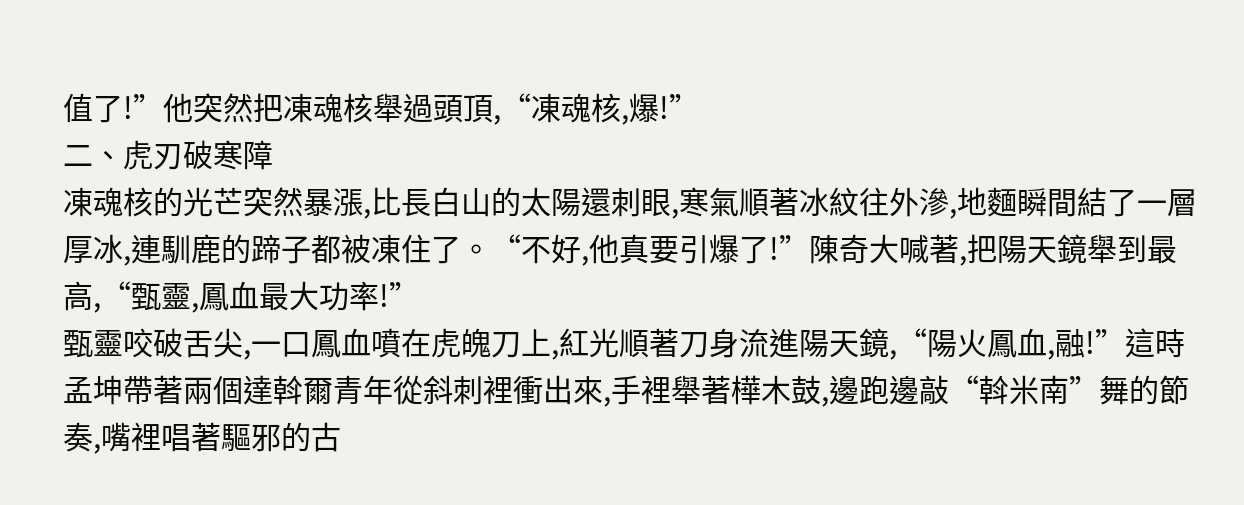值了!”他突然把凍魂核舉過頭頂,“凍魂核,爆!”
二、虎刃破寒障
凍魂核的光芒突然暴漲,比長白山的太陽還刺眼,寒氣順著冰紋往外滲,地麵瞬間結了一層厚冰,連馴鹿的蹄子都被凍住了。“不好,他真要引爆了!”陳奇大喊著,把陽天鏡舉到最高,“甄靈,鳳血最大功率!”
甄靈咬破舌尖,一口鳳血噴在虎魄刀上,紅光順著刀身流進陽天鏡,“陽火鳳血,融!”這時孟坤帶著兩個達斡爾青年從斜刺裡衝出來,手裡舉著樺木鼓,邊跑邊敲“斡米南”舞的節奏,嘴裡唱著驅邪的古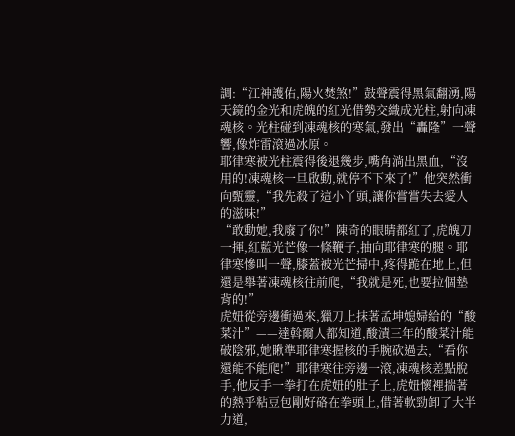調:“江神護佑,陽火焚煞!”鼓聲震得黑氣翻湧,陽天鏡的金光和虎魄的紅光借勢交織成光柱,射向凍魂核。光柱碰到凍魂核的寒氣,發出“轟隆”一聲響,像炸雷滾過冰原。
耶律寒被光柱震得後退幾步,嘴角淌出黑血,“沒用的!凍魂核一旦啟動,就停不下來了!”他突然衝向甄靈,“我先殺了這小丫頭,讓你嘗嘗失去愛人的滋味!”
“敢動她,我廢了你!”陳奇的眼睛都紅了,虎魄刀一揮,紅藍光芒像一條鞭子,抽向耶律寒的腿。耶律寒慘叫一聲,膝蓋被光芒掃中,疼得跪在地上,但還是舉著凍魂核往前爬,“我就是死,也要拉個墊背的!”
虎妞從旁邊衝過來,獵刀上抹著孟坤媳婦給的“酸菜汁”——達斡爾人都知道,酸漬三年的酸菜汁能破陰邪,她瞅準耶律寒握核的手腕砍過去,“看你還能不能爬!”耶律寒往旁邊一滾,凍魂核差點脫手,他反手一拳打在虎妞的肚子上,虎妞懷裡揣著的熱乎粘豆包剛好硌在拳頭上,借著軟勁卸了大半力道,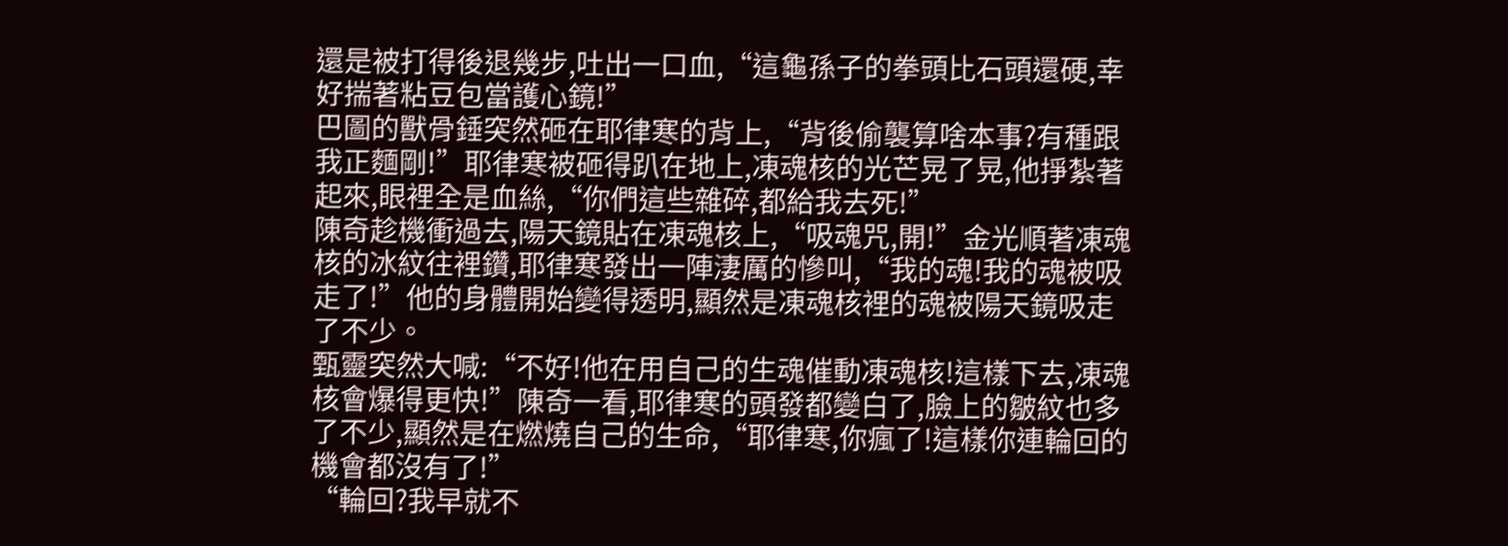還是被打得後退幾步,吐出一口血,“這龜孫子的拳頭比石頭還硬,幸好揣著粘豆包當護心鏡!”
巴圖的獸骨錘突然砸在耶律寒的背上,“背後偷襲算啥本事?有種跟我正麵剛!”耶律寒被砸得趴在地上,凍魂核的光芒晃了晃,他掙紮著起來,眼裡全是血絲,“你們這些雜碎,都給我去死!”
陳奇趁機衝過去,陽天鏡貼在凍魂核上,“吸魂咒,開!”金光順著凍魂核的冰紋往裡鑽,耶律寒發出一陣淒厲的慘叫,“我的魂!我的魂被吸走了!”他的身體開始變得透明,顯然是凍魂核裡的魂被陽天鏡吸走了不少。
甄靈突然大喊:“不好!他在用自己的生魂催動凍魂核!這樣下去,凍魂核會爆得更快!”陳奇一看,耶律寒的頭發都變白了,臉上的皺紋也多了不少,顯然是在燃燒自己的生命,“耶律寒,你瘋了!這樣你連輪回的機會都沒有了!”
“輪回?我早就不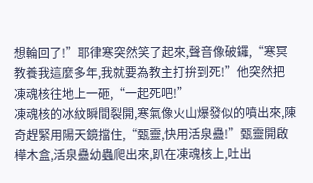想輪回了!”耶律寒突然笑了起來,聲音像破鑼,“寒冥教養我這麼多年,我就要為教主打拚到死!”他突然把凍魂核往地上一砸,“一起死吧!”
凍魂核的冰紋瞬間裂開,寒氣像火山爆發似的噴出來,陳奇趕緊用陽天鏡擋住,“甄靈,快用活泉蠱!”甄靈開啟樺木盒,活泉蠱幼蟲爬出來,趴在凍魂核上,吐出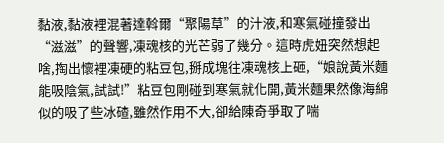黏液,黏液裡混著達斡爾“聚陽草”的汁液,和寒氣碰撞發出“滋滋”的聲響,凍魂核的光芒弱了幾分。這時虎妞突然想起啥,掏出懷裡凍硬的粘豆包,掰成塊往凍魂核上砸,“娘說黃米麵能吸陰氣,試試!”粘豆包剛碰到寒氣就化開,黃米麵果然像海綿似的吸了些冰碴,雖然作用不大,卻給陳奇爭取了喘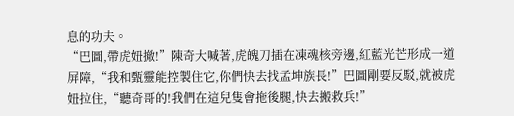息的功夫。
“巴圖,帶虎妞撤!”陳奇大喊著,虎魄刀插在凍魂核旁邊,紅藍光芒形成一道屏障,“我和甄靈能控製住它,你們快去找孟坤族長!”巴圖剛要反駁,就被虎妞拉住,“聽奇哥的!我們在這兒隻會拖後腿,快去搬救兵!”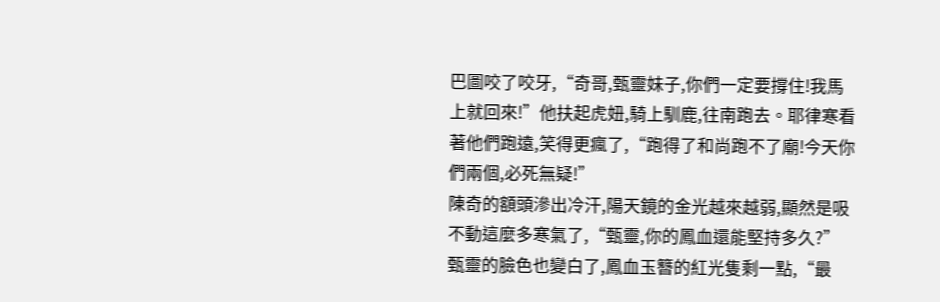巴圖咬了咬牙,“奇哥,甄靈妹子,你們一定要撐住!我馬上就回來!”他扶起虎妞,騎上馴鹿,往南跑去。耶律寒看著他們跑遠,笑得更瘋了,“跑得了和尚跑不了廟!今天你們兩個,必死無疑!”
陳奇的額頭滲出冷汗,陽天鏡的金光越來越弱,顯然是吸不動這麼多寒氣了,“甄靈,你的鳳血還能堅持多久?”甄靈的臉色也變白了,鳳血玉簪的紅光隻剩一點,“最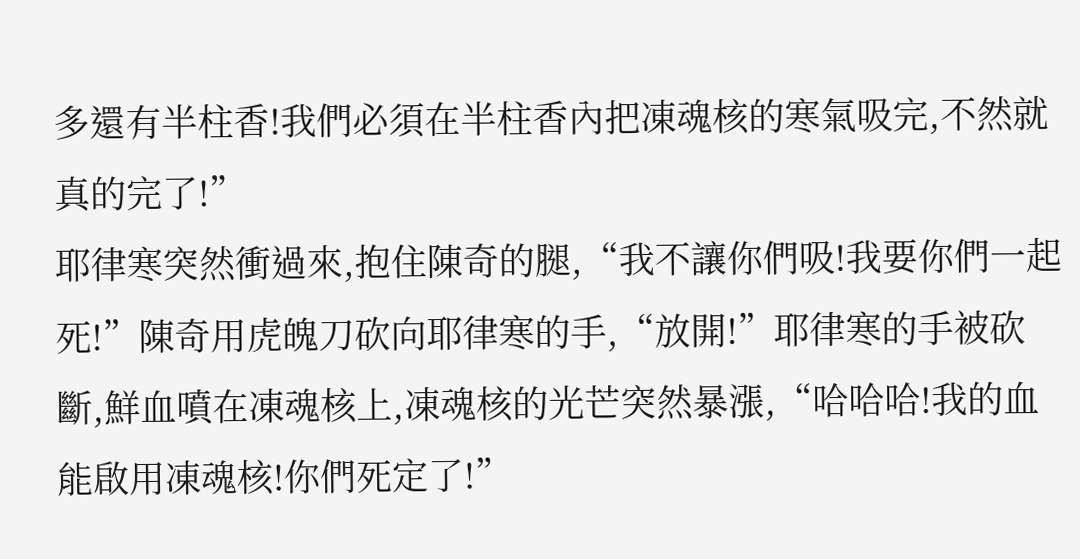多還有半柱香!我們必須在半柱香內把凍魂核的寒氣吸完,不然就真的完了!”
耶律寒突然衝過來,抱住陳奇的腿,“我不讓你們吸!我要你們一起死!”陳奇用虎魄刀砍向耶律寒的手,“放開!”耶律寒的手被砍斷,鮮血噴在凍魂核上,凍魂核的光芒突然暴漲,“哈哈哈!我的血能啟用凍魂核!你們死定了!”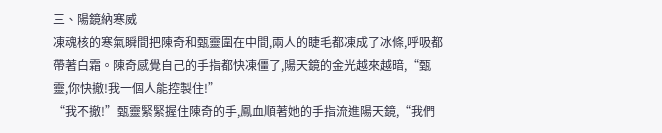三、陽鏡納寒威
凍魂核的寒氣瞬間把陳奇和甄靈圍在中間,兩人的睫毛都凍成了冰條,呼吸都帶著白霜。陳奇感覺自己的手指都快凍僵了,陽天鏡的金光越來越暗,“甄靈,你快撤!我一個人能控製住!”
“我不撤!”甄靈緊緊握住陳奇的手,鳳血順著她的手指流進陽天鏡,“我們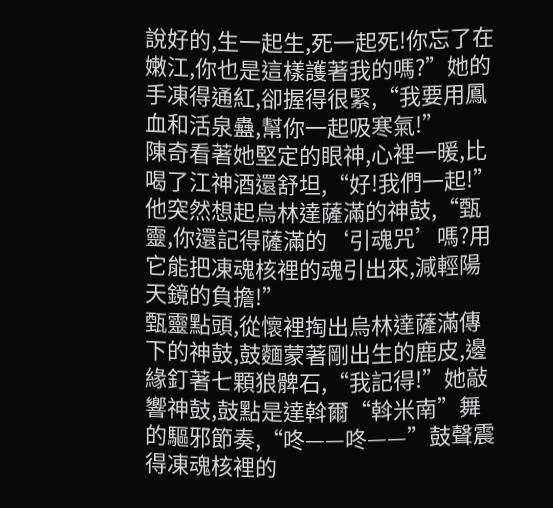說好的,生一起生,死一起死!你忘了在嫩江,你也是這樣護著我的嗎?”她的手凍得通紅,卻握得很緊,“我要用鳳血和活泉蠱,幫你一起吸寒氣!”
陳奇看著她堅定的眼神,心裡一暖,比喝了江神酒還舒坦,“好!我們一起!”他突然想起烏林達薩滿的神鼓,“甄靈,你還記得薩滿的‘引魂咒’嗎?用它能把凍魂核裡的魂引出來,減輕陽天鏡的負擔!”
甄靈點頭,從懷裡掏出烏林達薩滿傳下的神鼓,鼓麵蒙著剛出生的鹿皮,邊緣釘著七顆狼髀石,“我記得!”她敲響神鼓,鼓點是達斡爾“斡米南”舞的驅邪節奏,“咚——咚——”鼓聲震得凍魂核裡的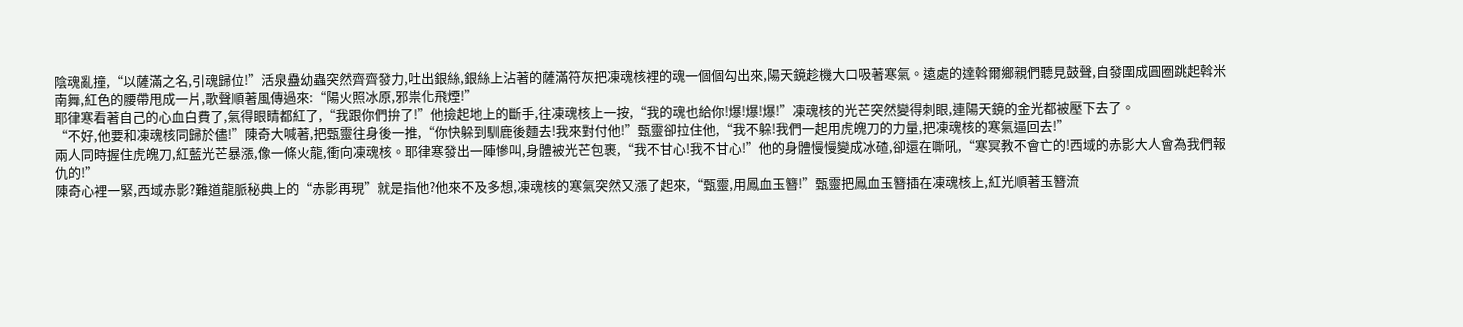陰魂亂撞,“以薩滿之名,引魂歸位!”活泉蠱幼蟲突然齊齊發力,吐出銀絲,銀絲上沾著的薩滿符灰把凍魂核裡的魂一個個勾出來,陽天鏡趁機大口吸著寒氣。遠處的達斡爾鄉親們聽見鼓聲,自發圍成圓圈跳起斡米南舞,紅色的腰帶甩成一片,歌聲順著風傳過來:“陽火照冰原,邪祟化飛煙!”
耶律寒看著自己的心血白費了,氣得眼睛都紅了,“我跟你們拚了!”他撿起地上的斷手,往凍魂核上一按,“我的魂也給你!爆!爆!爆!”凍魂核的光芒突然變得刺眼,連陽天鏡的金光都被壓下去了。
“不好,他要和凍魂核同歸於儘!”陳奇大喊著,把甄靈往身後一推,“你快躲到馴鹿後麵去!我來對付他!”甄靈卻拉住他,“我不躲!我們一起用虎魄刀的力量,把凍魂核的寒氣逼回去!”
兩人同時握住虎魄刀,紅藍光芒暴漲,像一條火龍,衝向凍魂核。耶律寒發出一陣慘叫,身體被光芒包裹,“我不甘心!我不甘心!”他的身體慢慢變成冰碴,卻還在嘶吼,“寒冥教不會亡的!西域的赤影大人會為我們報仇的!”
陳奇心裡一緊,西域赤影?難道龍脈秘典上的“赤影再現”就是指他?他來不及多想,凍魂核的寒氣突然又漲了起來,“甄靈,用鳳血玉簪!”甄靈把鳳血玉簪插在凍魂核上,紅光順著玉簪流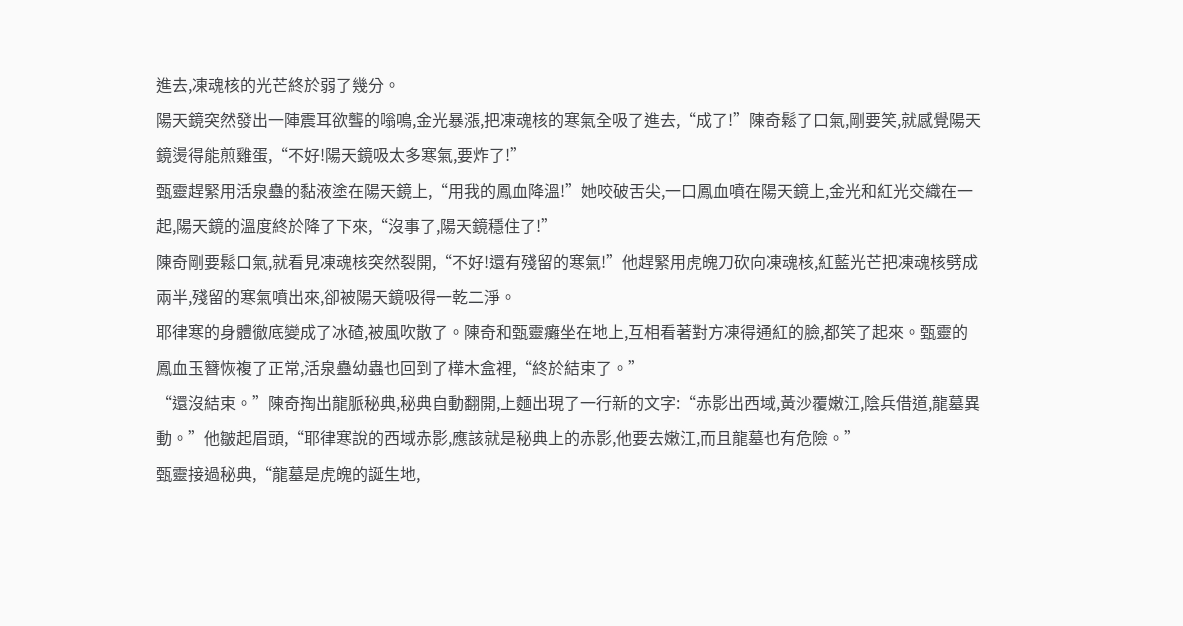進去,凍魂核的光芒終於弱了幾分。
陽天鏡突然發出一陣震耳欲聾的嗡鳴,金光暴漲,把凍魂核的寒氣全吸了進去,“成了!”陳奇鬆了口氣,剛要笑,就感覺陽天鏡燙得能煎雞蛋,“不好!陽天鏡吸太多寒氣,要炸了!”
甄靈趕緊用活泉蠱的黏液塗在陽天鏡上,“用我的鳳血降溫!”她咬破舌尖,一口鳳血噴在陽天鏡上,金光和紅光交織在一起,陽天鏡的溫度終於降了下來,“沒事了,陽天鏡穩住了!”
陳奇剛要鬆口氣,就看見凍魂核突然裂開,“不好!還有殘留的寒氣!”他趕緊用虎魄刀砍向凍魂核,紅藍光芒把凍魂核劈成兩半,殘留的寒氣噴出來,卻被陽天鏡吸得一乾二淨。
耶律寒的身體徹底變成了冰碴,被風吹散了。陳奇和甄靈癱坐在地上,互相看著對方凍得通紅的臉,都笑了起來。甄靈的鳳血玉簪恢複了正常,活泉蠱幼蟲也回到了樺木盒裡,“終於結束了。”
“還沒結束。”陳奇掏出龍脈秘典,秘典自動翻開,上麵出現了一行新的文字:“赤影出西域,黃沙覆嫩江,陰兵借道,龍墓異動。”他皺起眉頭,“耶律寒說的西域赤影,應該就是秘典上的赤影,他要去嫩江,而且龍墓也有危險。”
甄靈接過秘典,“龍墓是虎魄的誕生地,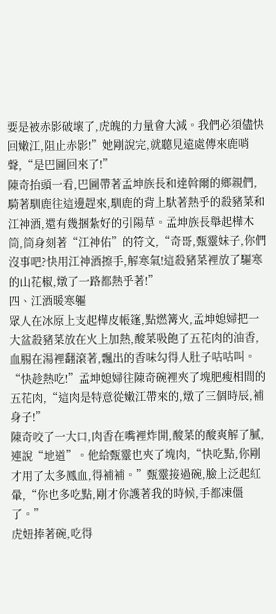要是被赤影破壞了,虎魄的力量會大減。我們必須儘快回嫩江,阻止赤影!”她剛說完,就聽見遠處傳來鹿哨聲,“是巴圖回來了!”
陳奇抬頭一看,巴圖帶著孟坤族長和達斡爾的鄉親們,騎著馴鹿往這邊趕來,馴鹿的背上馱著熱乎的殺豬菜和江神酒,還有幾捆紮好的引陽草。孟坤族長舉起樺木筒,筒身刻著“江神佑”的符文,“奇哥,甄靈妹子,你們沒事吧?快用江神酒擦手,解寒氣!這殺豬菜裡放了驅寒的山花椒,燉了一路都熱乎著!”
四、江酒暖寒軀
眾人在冰原上支起樺皮帳篷,點燃篝火,孟坤媳婦把一大盆殺豬菜放在火上加熱,酸菜吸飽了五花肉的油香,血腸在湯裡翻滾著,飄出的香味勾得人肚子咕咕叫。“快趁熱吃!”孟坤媳婦往陳奇碗裡夾了塊肥瘦相間的五花肉,“這肉是特意從嫩江帶來的,燉了三個時辰,補身子!”
陳奇咬了一大口,肉香在嘴裡炸開,酸菜的酸爽解了膩,連說“地道”。他給甄靈也夾了塊肉,“快吃點,你剛才用了太多鳳血,得補補。”甄靈接過碗,臉上泛起紅暈,“你也多吃點,剛才你護著我的時候,手都凍僵了。”
虎妞捧著碗,吃得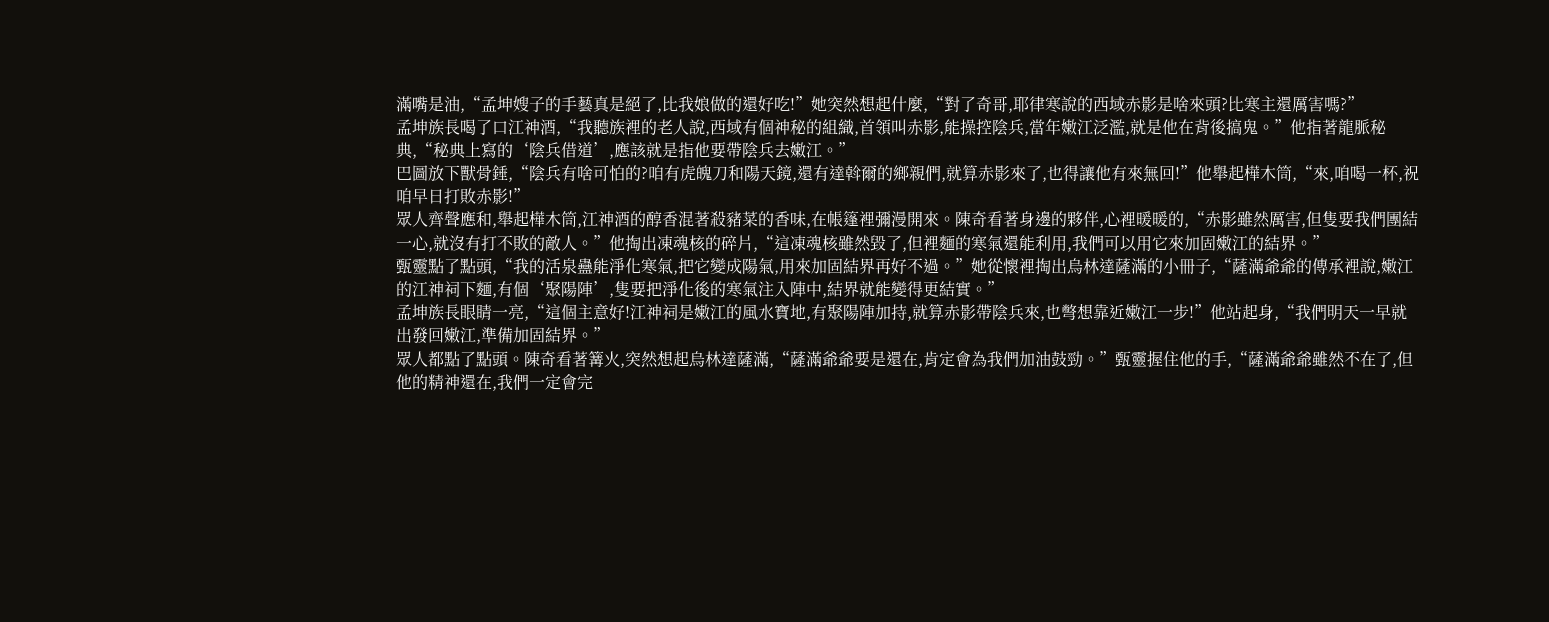滿嘴是油,“孟坤嫂子的手藝真是絕了,比我娘做的還好吃!”她突然想起什麼,“對了奇哥,耶律寒說的西域赤影是啥來頭?比寒主還厲害嗎?”
孟坤族長喝了口江神酒,“我聽族裡的老人說,西域有個神秘的組織,首領叫赤影,能操控陰兵,當年嫩江泛濫,就是他在背後搞鬼。”他指著龍脈秘典,“秘典上寫的‘陰兵借道’,應該就是指他要帶陰兵去嫩江。”
巴圖放下獸骨錘,“陰兵有啥可怕的?咱有虎魄刀和陽天鏡,還有達斡爾的鄉親們,就算赤影來了,也得讓他有來無回!”他舉起樺木筒,“來,咱喝一杯,祝咱早日打敗赤影!”
眾人齊聲應和,舉起樺木筒,江神酒的醇香混著殺豬菜的香味,在帳篷裡彌漫開來。陳奇看著身邊的夥伴,心裡暖暖的,“赤影雖然厲害,但隻要我們團結一心,就沒有打不敗的敵人。”他掏出凍魂核的碎片,“這凍魂核雖然毀了,但裡麵的寒氣還能利用,我們可以用它來加固嫩江的結界。”
甄靈點了點頭,“我的活泉蠱能淨化寒氣,把它變成陽氣,用來加固結界再好不過。”她從懷裡掏出烏林達薩滿的小冊子,“薩滿爺爺的傳承裡說,嫩江的江神祠下麵,有個‘聚陽陣’,隻要把淨化後的寒氣注入陣中,結界就能變得更結實。”
孟坤族長眼睛一亮,“這個主意好!江神祠是嫩江的風水寶地,有聚陽陣加持,就算赤影帶陰兵來,也彆想靠近嫩江一步!”他站起身,“我們明天一早就出發回嫩江,準備加固結界。”
眾人都點了點頭。陳奇看著篝火,突然想起烏林達薩滿,“薩滿爺爺要是還在,肯定會為我們加油鼓勁。”甄靈握住他的手,“薩滿爺爺雖然不在了,但他的精神還在,我們一定會完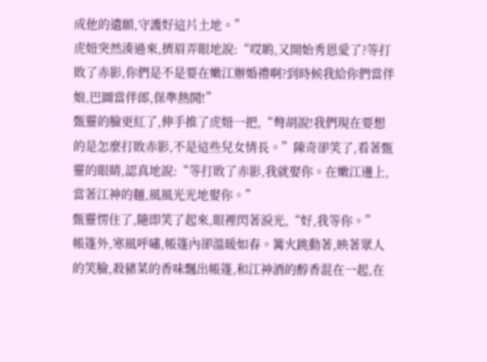成他的遺願,守護好這片土地。”
虎妞突然湊過來,擠眉弄眼地說:“哎喲,又開始秀恩愛了?等打敗了赤影,你們是不是要在嫩江辦婚禮啊?到時候我給你們當伴娘,巴圖當伴郎,保準熱鬨!”
甄靈的臉更紅了,伸手推了虎妞一把,“彆胡說!我們現在要想的是怎麼打敗赤影,不是這些兒女情長。”陳奇卻笑了,看著甄靈的眼睛,認真地說:“等打敗了赤影,我就娶你。在嫩江邊上,當著江神的麵,風風光光地娶你。”
甄靈愣住了,隨即笑了起來,眼裡閃著淚光,“好,我等你。”
帳篷外,寒風呼嘯,帳篷內卻溫暖如春。篝火跳動著,映著眾人的笑臉,殺豬菜的香味飄出帳篷,和江神酒的醇香混在一起,在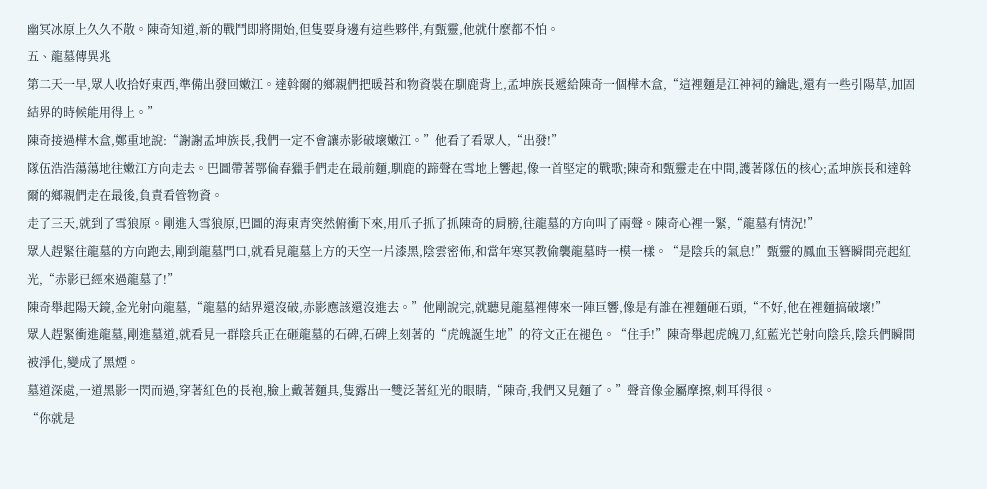幽冥冰原上久久不散。陳奇知道,新的戰鬥即將開始,但隻要身邊有這些夥伴,有甄靈,他就什麼都不怕。
五、龍墓傳異兆
第二天一早,眾人收拾好東西,準備出發回嫩江。達斡爾的鄉親們把暖苔和物資裝在馴鹿背上,孟坤族長遞給陳奇一個樺木盒,“這裡麵是江神祠的鑰匙,還有一些引陽草,加固結界的時候能用得上。”
陳奇接過樺木盒,鄭重地說:“謝謝孟坤族長,我們一定不會讓赤影破壞嫩江。”他看了看眾人,“出發!”
隊伍浩浩蕩蕩地往嫩江方向走去。巴圖帶著鄂倫春獵手們走在最前麵,馴鹿的蹄聲在雪地上響起,像一首堅定的戰歌;陳奇和甄靈走在中間,護著隊伍的核心;孟坤族長和達斡爾的鄉親們走在最後,負責看管物資。
走了三天,就到了雪狼原。剛進入雪狼原,巴圖的海東青突然俯衝下來,用爪子抓了抓陳奇的肩膀,往龍墓的方向叫了兩聲。陳奇心裡一緊,“龍墓有情況!”
眾人趕緊往龍墓的方向跑去,剛到龍墓門口,就看見龍墓上方的天空一片漆黑,陰雲密佈,和當年寒冥教偷襲龍墓時一模一樣。“是陰兵的氣息!”甄靈的鳳血玉簪瞬間亮起紅光,“赤影已經來過龍墓了!”
陳奇舉起陽天鏡,金光射向龍墓,“龍墓的結界還沒破,赤影應該還沒進去。”他剛說完,就聽見龍墓裡傳來一陣巨響,像是有誰在裡麵砸石頭,“不好,他在裡麵搞破壞!”
眾人趕緊衝進龍墓,剛進墓道,就看見一群陰兵正在砸龍墓的石碑,石碑上刻著的“虎魄誕生地”的符文正在褪色。“住手!”陳奇舉起虎魄刀,紅藍光芒射向陰兵,陰兵們瞬間被淨化,變成了黑煙。
墓道深處,一道黑影一閃而過,穿著紅色的長袍,臉上戴著麵具,隻露出一雙泛著紅光的眼睛,“陳奇,我們又見麵了。”聲音像金屬摩擦,刺耳得很。
“你就是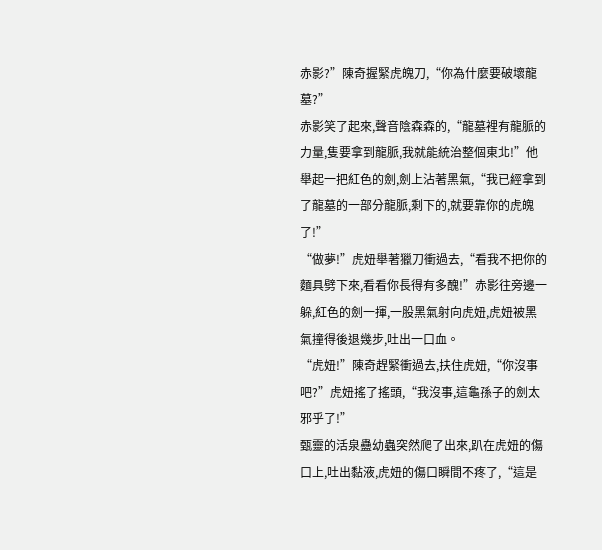赤影?”陳奇握緊虎魄刀,“你為什麼要破壞龍墓?”
赤影笑了起來,聲音陰森森的,“龍墓裡有龍脈的力量,隻要拿到龍脈,我就能統治整個東北!”他舉起一把紅色的劍,劍上沾著黑氣,“我已經拿到了龍墓的一部分龍脈,剩下的,就要靠你的虎魄了!”
“做夢!”虎妞舉著獵刀衝過去,“看我不把你的麵具劈下來,看看你長得有多醜!”赤影往旁邊一躲,紅色的劍一揮,一股黑氣射向虎妞,虎妞被黑氣撞得後退幾步,吐出一口血。
“虎妞!”陳奇趕緊衝過去,扶住虎妞,“你沒事吧?”虎妞搖了搖頭,“我沒事,這龜孫子的劍太邪乎了!”
甄靈的活泉蠱幼蟲突然爬了出來,趴在虎妞的傷口上,吐出黏液,虎妞的傷口瞬間不疼了,“這是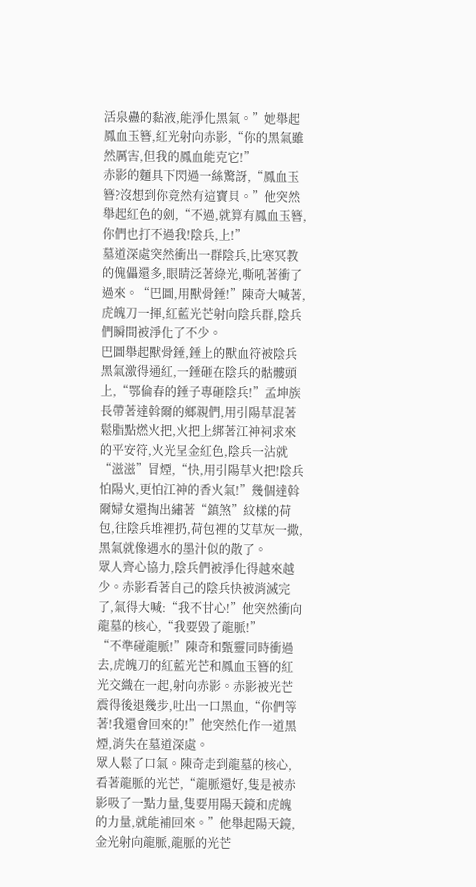活泉蠱的黏液,能淨化黑氣。”她舉起鳳血玉簪,紅光射向赤影,“你的黑氣雖然厲害,但我的鳳血能克它!”
赤影的麵具下閃過一絲驚訝,“鳳血玉簪?沒想到你竟然有這寶貝。”他突然舉起紅色的劍,“不過,就算有鳳血玉簪,你們也打不過我!陰兵,上!”
墓道深處突然衝出一群陰兵,比寒冥教的傀儡還多,眼睛泛著綠光,嘶吼著衝了過來。“巴圖,用獸骨錘!”陳奇大喊著,虎魄刀一揮,紅藍光芒射向陰兵群,陰兵們瞬間被淨化了不少。
巴圖舉起獸骨錘,錘上的獸血符被陰兵黑氣激得通紅,一錘砸在陰兵的骷髏頭上,“鄂倫春的錘子專砸陰兵!”孟坤族長帶著達斡爾的鄉親們,用引陽草混著鬆脂點燃火把,火把上綁著江神祠求來的平安符,火光呈金紅色,陰兵一沾就“滋滋”冒煙,“快,用引陽草火把!陰兵怕陽火,更怕江神的香火氣!”幾個達斡爾婦女還掏出繡著“鎮煞”紋樣的荷包,往陰兵堆裡扔,荷包裡的艾草灰一撒,黑氣就像遇水的墨汁似的散了。
眾人齊心協力,陰兵們被淨化得越來越少。赤影看著自己的陰兵快被消滅完了,氣得大喊:“我不甘心!”他突然衝向龍墓的核心,“我要毀了龍脈!”
“不準碰龍脈!”陳奇和甄靈同時衝過去,虎魄刀的紅藍光芒和鳳血玉簪的紅光交織在一起,射向赤影。赤影被光芒震得後退幾步,吐出一口黑血,“你們等著!我還會回來的!”他突然化作一道黑煙,消失在墓道深處。
眾人鬆了口氣。陳奇走到龍墓的核心,看著龍脈的光芒,“龍脈還好,隻是被赤影吸了一點力量,隻要用陽天鏡和虎魄的力量,就能補回來。”他舉起陽天鏡,金光射向龍脈,龍脈的光芒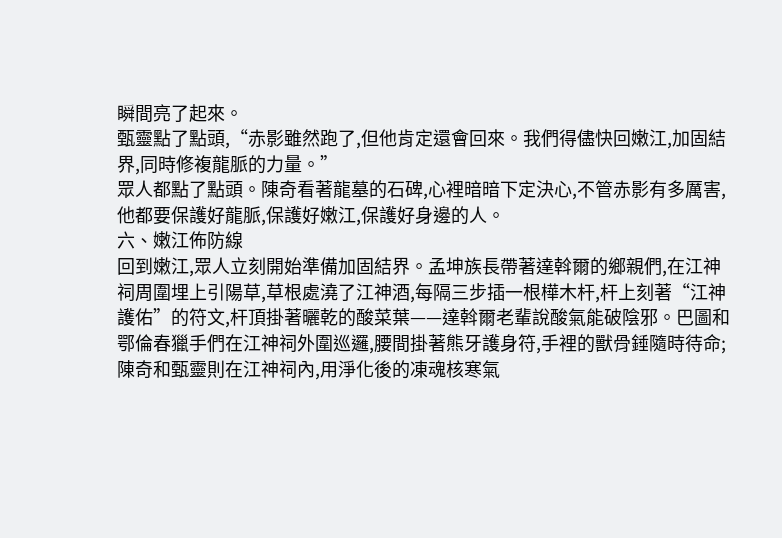瞬間亮了起來。
甄靈點了點頭,“赤影雖然跑了,但他肯定還會回來。我們得儘快回嫩江,加固結界,同時修複龍脈的力量。”
眾人都點了點頭。陳奇看著龍墓的石碑,心裡暗暗下定決心,不管赤影有多厲害,他都要保護好龍脈,保護好嫩江,保護好身邊的人。
六、嫩江佈防線
回到嫩江,眾人立刻開始準備加固結界。孟坤族長帶著達斡爾的鄉親們,在江神祠周圍埋上引陽草,草根處澆了江神酒,每隔三步插一根樺木杆,杆上刻著“江神護佑”的符文,杆頂掛著曬乾的酸菜葉——達斡爾老輩說酸氣能破陰邪。巴圖和鄂倫春獵手們在江神祠外圍巡邏,腰間掛著熊牙護身符,手裡的獸骨錘隨時待命;陳奇和甄靈則在江神祠內,用淨化後的凍魂核寒氣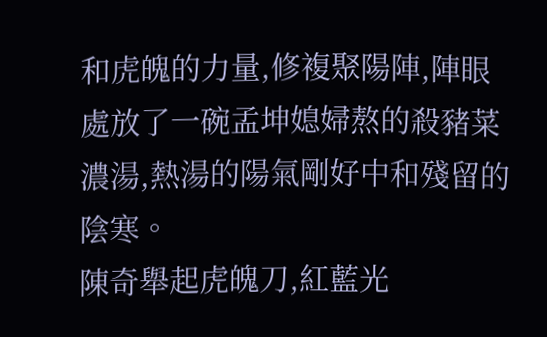和虎魄的力量,修複聚陽陣,陣眼處放了一碗孟坤媳婦熬的殺豬菜濃湯,熱湯的陽氣剛好中和殘留的陰寒。
陳奇舉起虎魄刀,紅藍光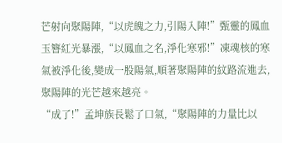芒射向聚陽陣,“以虎魄之力,引陽入陣!”甄靈的鳳血玉簪紅光暴漲,“以鳳血之名,淨化寒邪!”凍魂核的寒氣被淨化後,變成一股陽氣,順著聚陽陣的紋路流進去,聚陽陣的光芒越來越亮。
“成了!”孟坤族長鬆了口氣,“聚陽陣的力量比以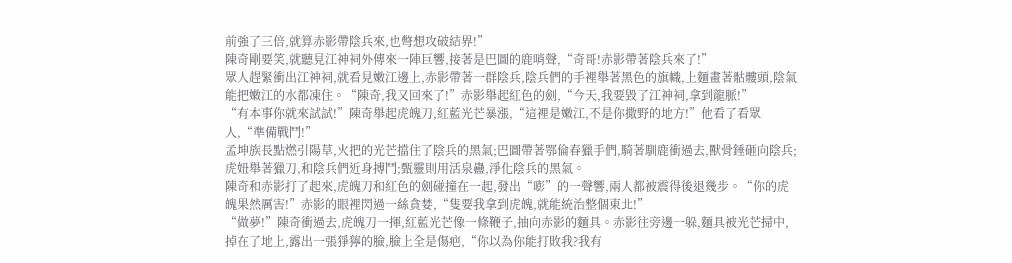前強了三倍,就算赤影帶陰兵來,也彆想攻破結界!”
陳奇剛要笑,就聽見江神祠外傳來一陣巨響,接著是巴圖的鹿哨聲,“奇哥!赤影帶著陰兵來了!”
眾人趕緊衝出江神祠,就看見嫩江邊上,赤影帶著一群陰兵,陰兵們的手裡舉著黑色的旗幟,上麵畫著骷髏頭,陰氣能把嫩江的水都凍住。“陳奇,我又回來了!”赤影舉起紅色的劍,“今天,我要毀了江神祠,拿到龍脈!”
“有本事你就來試試!”陳奇舉起虎魄刀,紅藍光芒暴漲,“這裡是嫩江,不是你撒野的地方!”他看了看眾人,“準備戰鬥!”
孟坤族長點燃引陽草,火把的光芒擋住了陰兵的黑氣;巴圖帶著鄂倫春獵手們,騎著馴鹿衝過去,獸骨錘砸向陰兵;虎妞舉著獵刀,和陰兵們近身搏鬥;甄靈則用活泉蠱,淨化陰兵的黑氣。
陳奇和赤影打了起來,虎魄刀和紅色的劍碰撞在一起,發出“嘭”的一聲響,兩人都被震得後退幾步。“你的虎魄果然厲害!”赤影的眼裡閃過一絲貪婪,“隻要我拿到虎魄,就能統治整個東北!”
“做夢!”陳奇衝過去,虎魄刀一揮,紅藍光芒像一條鞭子,抽向赤影的麵具。赤影往旁邊一躲,麵具被光芒掃中,掉在了地上,露出一張猙獰的臉,臉上全是傷疤,“你以為你能打敗我?我有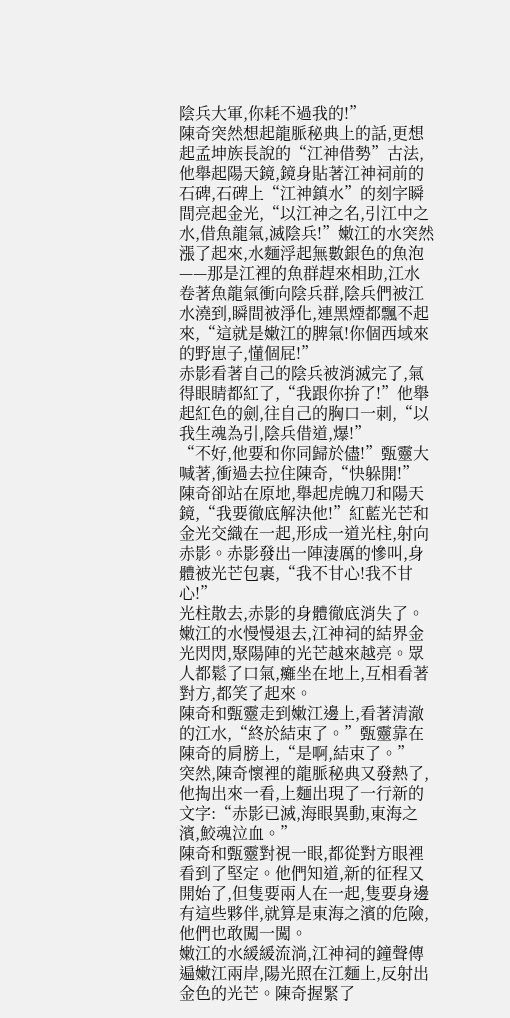陰兵大軍,你耗不過我的!”
陳奇突然想起龍脈秘典上的話,更想起孟坤族長說的“江神借勢”古法,他舉起陽天鏡,鏡身貼著江神祠前的石碑,石碑上“江神鎮水”的刻字瞬間亮起金光,“以江神之名,引江中之水,借魚龍氣,滅陰兵!”嫩江的水突然漲了起來,水麵浮起無數銀色的魚泡——那是江裡的魚群趕來相助,江水卷著魚龍氣衝向陰兵群,陰兵們被江水澆到,瞬間被淨化,連黑煙都飄不起來,“這就是嫩江的脾氣!你個西域來的野崽子,懂個屁!”
赤影看著自己的陰兵被消滅完了,氣得眼睛都紅了,“我跟你拚了!”他舉起紅色的劍,往自己的胸口一刺,“以我生魂為引,陰兵借道,爆!”
“不好,他要和你同歸於儘!”甄靈大喊著,衝過去拉住陳奇,“快躲開!”
陳奇卻站在原地,舉起虎魄刀和陽天鏡,“我要徹底解決他!”紅藍光芒和金光交織在一起,形成一道光柱,射向赤影。赤影發出一陣淒厲的慘叫,身體被光芒包裹,“我不甘心!我不甘心!”
光柱散去,赤影的身體徹底消失了。嫩江的水慢慢退去,江神祠的結界金光閃閃,聚陽陣的光芒越來越亮。眾人都鬆了口氣,癱坐在地上,互相看著對方,都笑了起來。
陳奇和甄靈走到嫩江邊上,看著清澈的江水,“終於結束了。”甄靈靠在陳奇的肩膀上,“是啊,結束了。”
突然,陳奇懷裡的龍脈秘典又發熱了,他掏出來一看,上麵出現了一行新的文字:“赤影已滅,海眼異動,東海之濱,鮫魂泣血。”
陳奇和甄靈對視一眼,都從對方眼裡看到了堅定。他們知道,新的征程又開始了,但隻要兩人在一起,隻要身邊有這些夥伴,就算是東海之濱的危險,他們也敢闖一闖。
嫩江的水緩緩流淌,江神祠的鐘聲傳遍嫩江兩岸,陽光照在江麵上,反射出金色的光芒。陳奇握緊了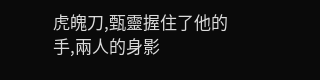虎魄刀,甄靈握住了他的手,兩人的身影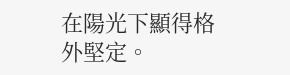在陽光下顯得格外堅定。